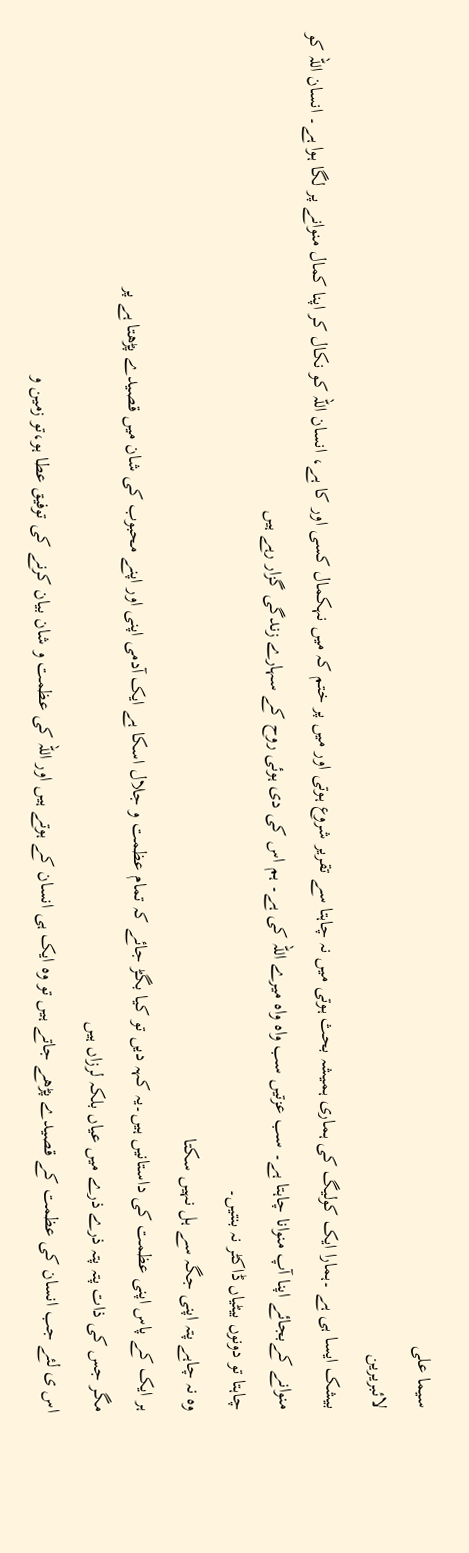سیما علی
لائبریرین
بیشک ایسا ہی ہے ۔ہمارا ایک کولیگ کی ہماری ہمیشہ بحث ہوتی میں نہ چاہتا سے تقریر شروع ہوتی اور میں پر ختم کہ میں نہکمال کسی اور کا ہے، انسان اللہ کو نکال کر اپنا کمال منوانے پر لگا ہوا ہے۔ انسان اللہ کو منوانے کےبجائے اپنا آپ منوانا چاہتا ہے۔ سب عزتیں سب واہ واہ میرے اللہ کی ہے۔ ہم اس کی دی ہوئی روح کے سہارے زندگی گزار رہے ہیں
چاہتا تو دونوں بیٹیاں ڈاکٹر نہ بنتیں۔
وہ نہ چاہے پتہ اپنی جگہ سے ہل نہیں سکتا
ہر ایک کے پاس اپنی عظمت کی داستانیں ہیں۔یہ کہہ دیں تو کیا بگڑ جائے کہ تمام عظمت و جلال اسکا ہے ایک آدمی اپنی اور اپنے محبوب کی شان میں قصیدے پڑھتا ہے پر
مگر جس کی ذات پتہ پتہ ذرے ذرے میں عیاں بلکہ لرزاں ہیں
اس ی لئے جب انسان کی عظمت کے قصیدے پڑھے جاتے ہیں تو وہ ایک ہی انسان کے ہوتے ہیں اور اللہ کی عظمت و شان بیان کرنے کی توفیق عطا ہو،تو زمین و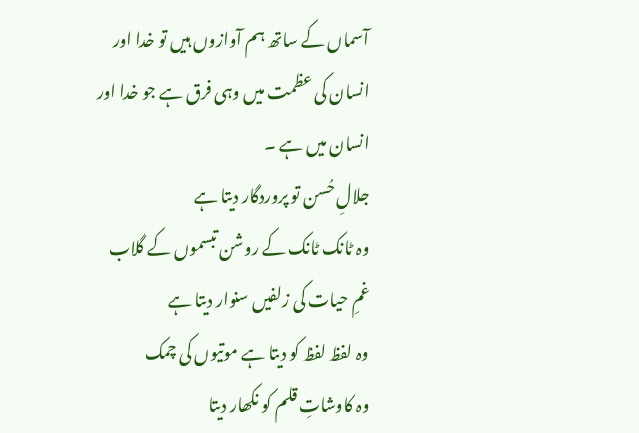آسماں کے ساتھ ہم آوازوں ہیں تو خدا اور انسان کی عظمت میں وہی فرق ہے جو خدا اور انسان میں ہے ۔
جلالِ حُسن تو پروردگار دیتا ہے
وہ ٹانک ٹانک کے روشن تبسموں کے گلاب
غمِ حیات کی زلفیں سنوار دیتا ہے
وہ لفظ لفظ کو دیتا ہے موتیوں کی چمک
وہ کاوشاتِ قلم کو نکھار دیتا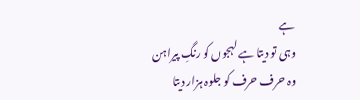ہے
وہی تو دیتا ہے لہجوں کو رنگِ پیراہن
وہ حرف حرف کو جلوہ ہزار دیتا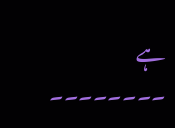ہے
۔۔۔۔۔۔۔۔